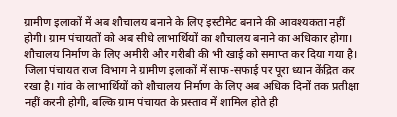ग्रामीण इलाकों में अब शौचालय बनाने के लिए इस्टीमेट बनाने की आवश्यकता नहीं होगी। ग्राम पंचायतों को अब सीधे लाभार्थियों का शौचालय बनाने का अधिकार होगा। शौचालय निर्माण के लिए अमीरी और गरीबी की भी खाई को समाप्त कर दिया गया है। जिला पंचायत राज विभाग ने ग्रामीण इलाकों में साफ-सफाई पर पूरा ध्यान केंद्रित कर रखा है। गांव के लाभार्थियों को शौचालय निर्माण के लिए अब अधिक दिनों तक प्रतीक्षा नहीं करनी होगी, बल्कि ग्राम पंचायत के प्रस्ताव में शामिल होते ही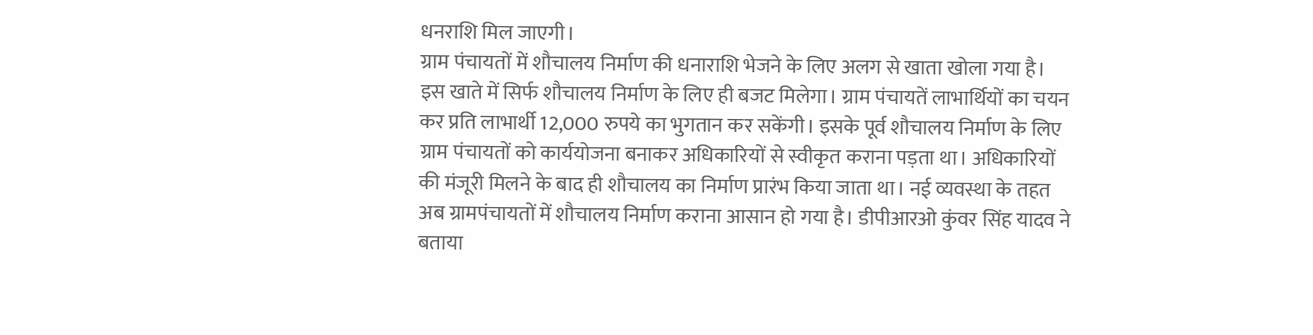धनराशि मिल जाएगी।
ग्राम पंचायतों में शौचालय निर्माण की धनाराशि भेजने के लिए अलग से खाता खोला गया है। इस खाते में सिर्फ शौचालय निर्माण के लिए ही बजट मिलेगा। ग्राम पंचायतें लाभार्थियों का चयन कर प्रति लाभार्थी 12,000 रुपये का भुगतान कर सकेंगी। इसके पूर्व शौचालय निर्माण के लिए ग्राम पंचायतों को कार्ययोजना बनाकर अधिकारियों से स्वीकृत कराना पड़ता था। अधिकारियों की मंजूरी मिलने के बाद ही शौचालय का निर्माण प्रारंभ किया जाता था। नई व्यवस्था के तहत अब ग्रामपंचायतों में शौचालय निर्माण कराना आसान हो गया है। डीपीआरओ कुंवर सिंह यादव ने बताया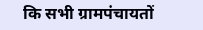कि सभी ग्रामपंचायतों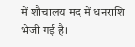में शौचालय मद में धनराशि भेजी गई है।